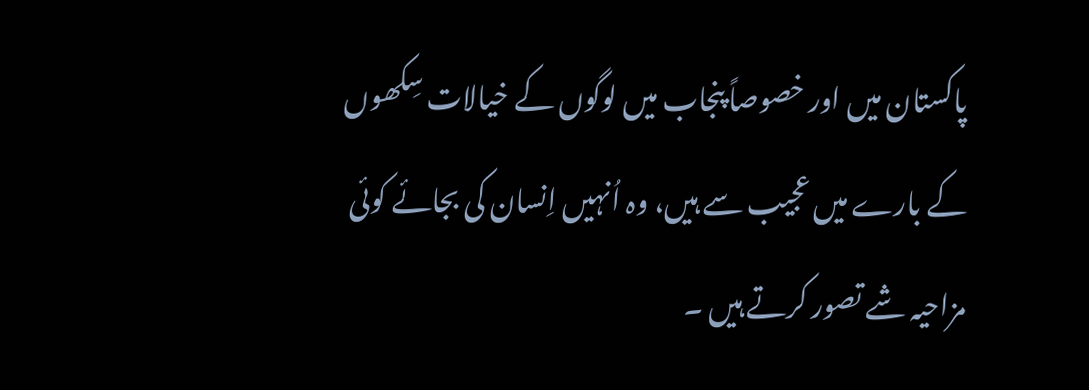پاکستان میں اور خصوصاً پنجاب میں لوگوں کے خیالات سِکھوں کے بارے میں عجیب سے ہیں، وہ اُنہیں اِنسان کی بجائے کوئی مزاحیہ شے تصور کرتے ہیں ۔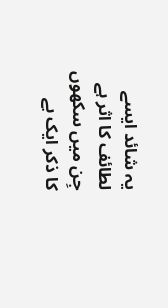یہ شائد ایسے لطائف کا اثر ہے جِن میں سکھوں کا ذکر ایک بے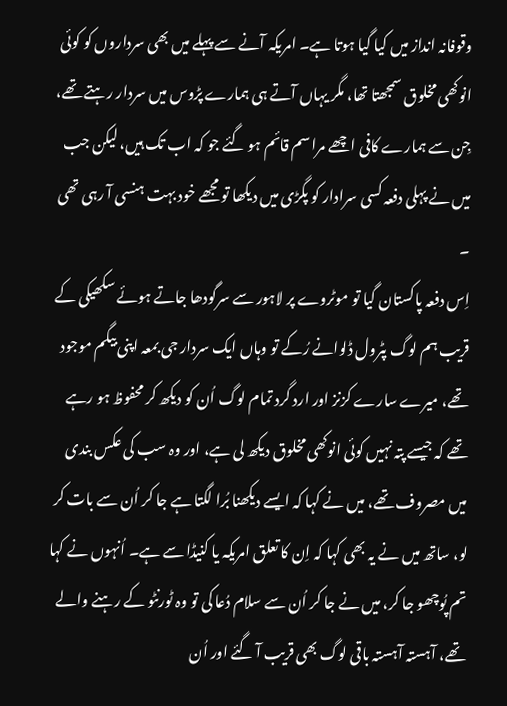وقوفانہ انداز میں کیا گیا ہوتا ہے۔ امریکہ آنے سے پہلے میں بھی سرداروں کو کوئی انوکھی مخلوق سمجھتا تھا، مگر یہاں آتے ہی ہمارے پڑوس میں سردار رہتے تھے، جِن سے ہمارے کافی اچھے مراسم قائم ہو گئے جو کہ اب تک ہیں، لیکن جب میں نے پہلی دفعہ کسی سرادار کو پگڑی میں دیکھا تو مجھے خود بہت ہنسی آ رہی تھی ۔
اِس دفعہ پاکستان گیا تو موٹروے پر لاہور سے سرگودھا جاتے ہوئے سکھیکی کے قریب ہم لوگ پٹرول ڈلوانے رُکے تو وہاں ایک سردار جی بمعہ اپنی بیگم موجود تھے، میرے سارے کزنز اور ارد گرد تمام لوگ اُن کو دیکھ کر محفوظ ہو رہے تھے کہ جیسے پتہ نہیں کوئی انوکھی مخلوق دیکھ لی ہے، اور وہ سب کی عکس بندی میں مصروف تھے، میں نے کہا کہ ایسے دیکھنا بُرا لگتا ہے جا کر اُن سے بات کر لو، ساتھ میں نے یہ بھی کہا کہ اِن کا تعلق امریکہ یا کنیڈا سے ہے۔ اُنہوں نے کہا تم پُوچھو جا کر، میں نے جا کر اُن سے سلام دُعا کی تو وہ ٹورنٹو کے رہنے والے تھے، آہستہ آہستہ باقی لوگ بھی قریب آ گئے اور اُن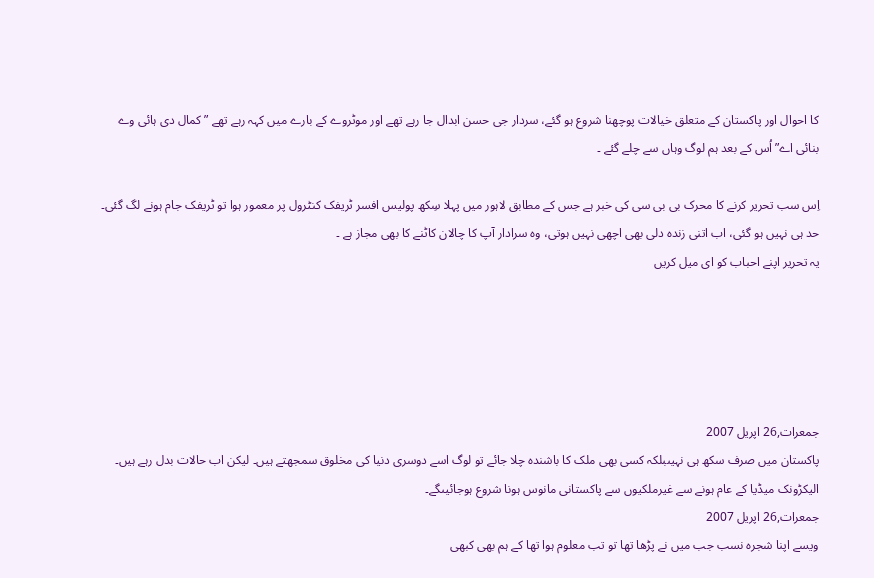کا احوال اور پاکستان کے متعلق خیالات پوچھنا شروع ہو گئے، سردار جی حسن ابدال جا رہے تھے اور موٹروے کے بارے میں کہہ رہے تھے ” کمال دی ہائی وے بنائی اے” اُس کے بعد ہم لوگ وہاں سے چلے گئے ۔

اِس سب تحریر کرنے کا محرک بی بی سی کی خبر ہے جس کے مطابق لاہور میں پہلا سِکھ پولیس افسر ٹریفک کنٹرول پر معمور ہوا تو ٹریفک جام ہونے لگ گئی۔
حد ہی نہیں ہو گئی، اب اتنی زندہ دلی بھی اچھی نہیں ہوتی، وہ سرادار آپ کا چالان کاٹنے کا بھی مجاز ہے ۔
یہ تحریر اپنے احباب کو ای میل کریں





جمعرات,26 اپريل 2007
پاکستان میں صرف سکھ ہی نہیںبلکہ کسی بھی ملک کا باشندہ چلا جائے تو لوگ اسے دوسری دنیا کی مخلوق سمجھتے ہیں۔ لیکن اب حالات بدل رہے ہیں۔ الیکڑونک میڈیا کے عام ہونے سے غیرملکیوں سے پاکستانی مانوس ہونا شروع ہوجائیںگے۔
جمعرات,26 اپريل 2007
ویسے اپنا شجرہ نسب جب میں نے پڑھا تھا تو تب معلوم ہوا تھا کے ہم بھی کبھی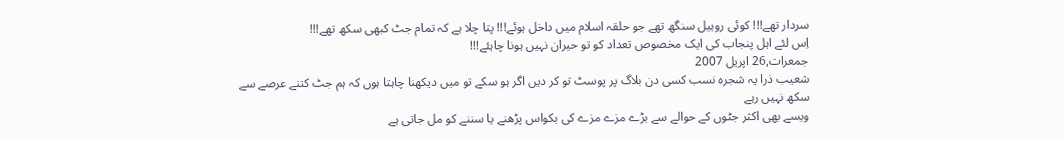سردار تھے!!! کوئی روہیل سنگھ تھے جو حلقہ اسلام میں داخل ہوئے!!! پتا چلا ہے کہ تمام جٹ کبھی سکھ تھے!!!
اِس لئے اہل پنجاب کی ایک مخصوص تعداد کو تو حیران نہیں ہونا چاہئے!!!
جمعرات,26 اپريل 2007
شعیب ذرا یہ شجرہ نسب کسی دن بلاگ پر پوسٹ تو کر دیں اگر ہو سکے تو میں دیکھنا چاہتا ہوں کہ ہم جٹ کتنے عرصے سے سکھ نہیں رہے
ویسے بھی اکثر جٹوں کے حوالے سے بڑے مزے مزے کی بکواس پڑھنے یا سننے کو مل جاتی ہے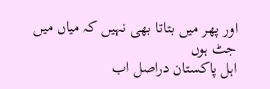اور پھر میں بتاتا بھی نہیں کہ میاں میں جٹ ہوں
اہل پاکستان دراصل اب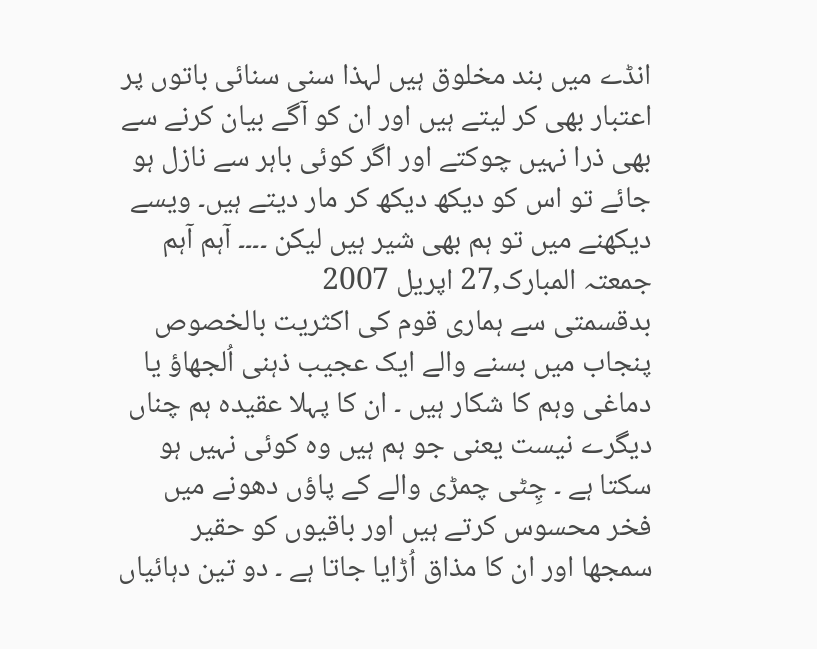انڈے میں بند مخلوق ہیں لہذا سنی سنائی باتوں پر اعتبار بھی کر لیتے ہیں اور ان کو آگے بیان کرنے سے بھی ذرا نہیں چوکتے اور اگر کوئی باہر سے نازل ہو جائے تو اس کو دیکھ دیکھ کر مار دیتے ہیں۔ ویسے دیکھنے میں تو ہم بھی شیر ہیں لیکن ۔۔۔۔ آہم آہم
جمعتہ المبارک,27 اپريل 2007
بدقسمتی سے ہماری قوم کی اکثریت بالخصوص پنجاب میں بسنے والے ایک عجیب ذہنی اُلجھاؤ یا دماغی وہم کا شکار ہیں ۔ ان کا پہلا عقیدہ ہم چناں دیگرے نیست یعنی جو ہم ہیں وہ کوئی نہیں ہو سکتا ہے ۔ چِٹی چمڑی والے کے پاؤں دھونے میں فخر محسوس کرتے ہیں اور باقیوں کو حقیر سمجھا اور ان کا مذاق اُڑایا جاتا ہے ۔ دو تین دہائیاں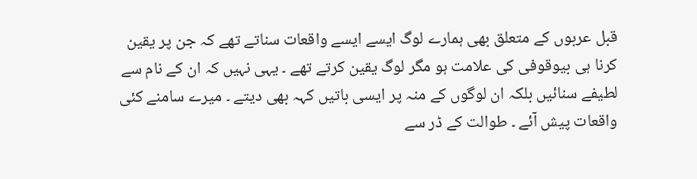قبل عربوں کے متعلق بھی ہمارے لوگ ایسے ایسے واقعات سناتے تھے کہ جن پر یقین کرنا ہی بیوقوفی کی علامت ہو مگر لوگ یقین کرتے تھے ۔ یہی نہیں کہ ان کے نام سے لطیفے سنائیں بلکہ ان لوگوں کے منہ پر ایسی باتیں کہہ بھی دیتے ۔ میرے سامنے کئی واقعات پیش آئے ۔ طوالت کے ڈر سے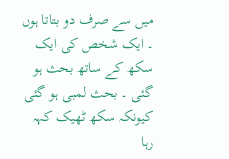میں سے صرف دو بتاتا ہوں ۔ ایک شخص کی ایک سکھ کے ساتھ بحث ہو گئی ۔ بحث لمبی ہو گئی کیونکہ سکھ ٹھیک کہہ رہا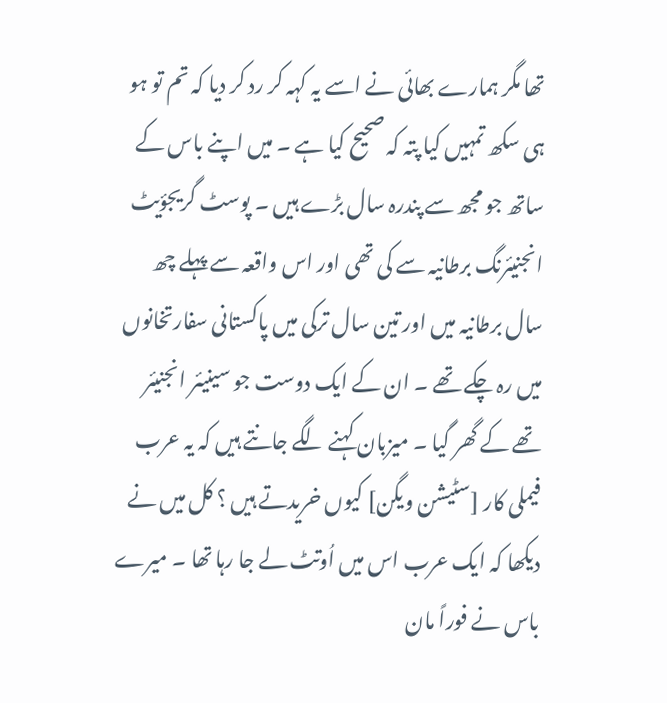تھا مگر ہمارے بھائی نے اسے یہ کہہ کر رد کر دیا کہ تم تو ہو ہی سکھ تمہیں کیا پتہ کہ صحیح کیا ہے ۔ میں اپنے باس کے ساتھ جو مجھ سے پندرہ سال بڑے ہیں ۔ پوسٹ گریجؤیٹ انجنیئرنگ برطانیہ سے کی تھی اور اس واقعہ سے پہلے چھ سال برطانیہ میں اور تین سال ترکی میں پاکستانی سفارتخانوں میں رہ چکے تھے ۔ ان کے ایک دوست جو سینیئر انجنیئر تھے کے گھر گیا ۔ میزبان کہنے لگے جانتے ہیں کہ یہ عرب فیملی کار [سٹیشن ویگن] کیوں خریدتے ہیں ؟ کل میں نے دیکھا کہ ایک عرب اس میں اُوتٹ لے جا رہا تھا ۔ میرے باس نے فوراً مان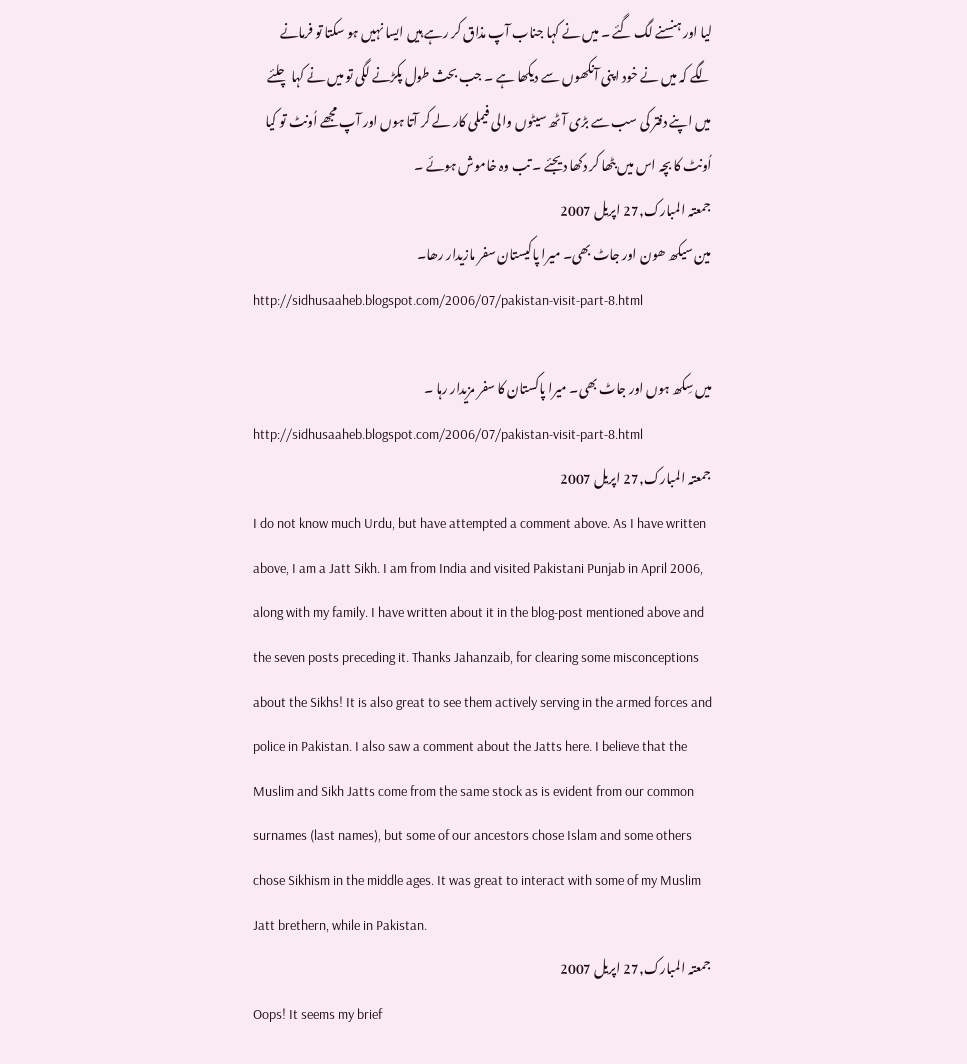لیا اور ہنسنے لگ گئے ۔ میں نے کہا جناب آپ مذاق کر رہے ہیں ایسا نہیں ہو سکتا تو فرمانے لگے کہ میں نے خود اپنی آنکھوں سے دیکھا ہے ۔ جب بحث طول پکڑنے لگی تو میں نے کہا چلئے میں اپنے دفتر کی سب سے بڑی آٹھ سیٹوں والی فیملی کار لے کر آتا ہوں اور آپ مجھے اُونٹ تو کیا اُونٹ کا بچہ اس میں بٹھا کر دکھا دیجئے ۔ تب وہ خاموش ہوئے ۔
جمعتہ المبارک,27 اپريل 2007
مین سیکھ ھون اور جاٹ بھی۔ میرا پاکیستان سفر مازیدار رھا۔
http://sidhusaaheb.blogspot.com/2006/07/pakistan-visit-part-8.html

میں سِکھ ہوں اور جاٹ بھی۔ میرا پاکستان کا سفر مزیدار رہا ۔
http://sidhusaaheb.blogspot.com/2006/07/pakistan-visit-part-8.html
جمعتہ المبارک,27 اپريل 2007
I do not know much Urdu, but have attempted a comment above. As I have written above, I am a Jatt Sikh. I am from India and visited Pakistani Punjab in April 2006, along with my family. I have written about it in the blog-post mentioned above and the seven posts preceding it. Thanks Jahanzaib, for clearing some misconceptions about the Sikhs! It is also great to see them actively serving in the armed forces and police in Pakistan. I also saw a comment about the Jatts here. I believe that the Muslim and Sikh Jatts come from the same stock as is evident from our common surnames (last names), but some of our ancestors chose Islam and some others chose Sikhism in the middle ages. It was great to interact with some of my Muslim Jatt brethern, while in Pakistan.
جمعتہ المبارک,27 اپريل 2007
Oops! It seems my brief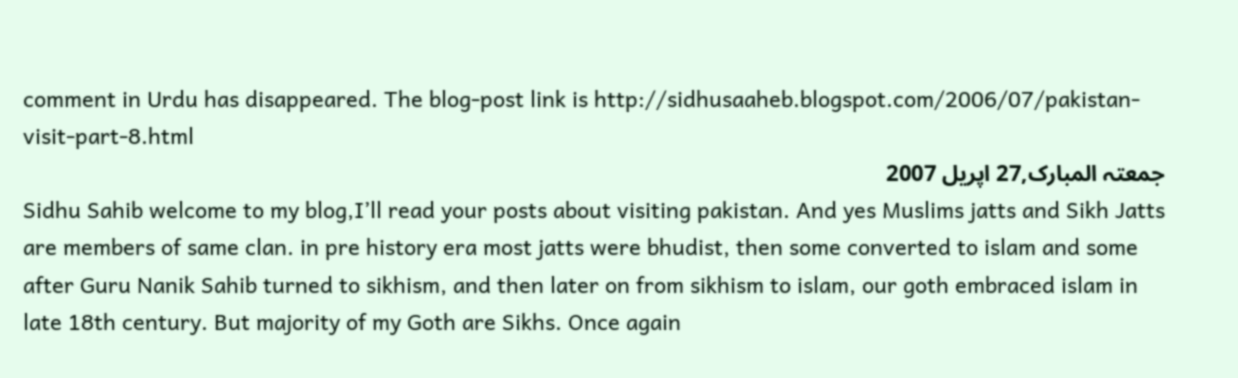comment in Urdu has disappeared. The blog-post link is http://sidhusaaheb.blogspot.com/2006/07/pakistan-visit-part-8.html
جمعتہ المبارک,27 اپريل 2007
Sidhu Sahib welcome to my blog,I’ll read your posts about visiting pakistan. And yes Muslims jatts and Sikh Jatts are members of same clan. in pre history era most jatts were bhudist, then some converted to islam and some after Guru Nanik Sahib turned to sikhism, and then later on from sikhism to islam, our goth embraced islam in late 18th century. But majority of my Goth are Sikhs. Once again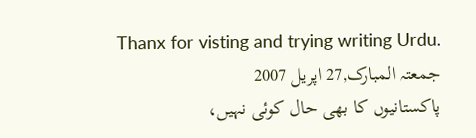Thanx for visting and trying writing Urdu.
جمعتہ المبارک,27 اپريل 2007
پاکستانیوں کا بھی حال کوئی نہیں،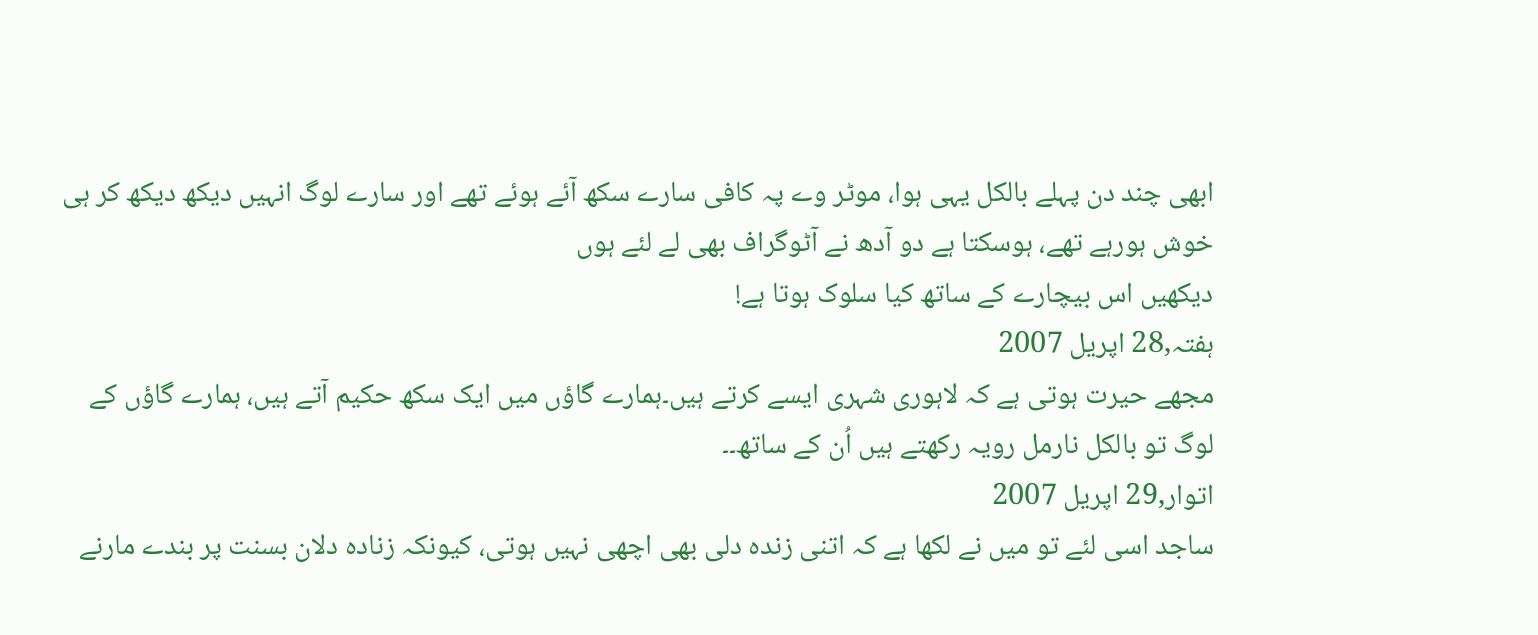ابھی چند دن پہلے بالکل یہی ہوا، موٹر وے پہ کافی سارے سکھ آئے ہوئے تھے اور سارے لوگ انہیں دیکھ دیکھ کر ہی خوش ہورہے تھے، ہوسکتا ہے دو آدھ نے آٹوگراف بھی لے لئے ہوں
دیکھیں اس بیچارے کے ساتھ کیا سلوک ہوتا ہے!
ہفتہ,28 اپريل 2007
مجھے حیرت ہوتی ہے کہ لاہوری شہری ایسے کرتے ہیں۔ہمارے گاؤں میں ایک سکھ حکیم آتے ہیں، ہمارے گاؤں کے لوگ تو بالکل نارمل رویہ رکھتے ہیں اُن کے ساتھ۔۔
اتوار,29 اپريل 2007
ساجد اسی لئے تو میں نے لکھا ہے کہ اتنی زندہ دلی بھی اچھی نہیں ہوتی، کیونکہ زنادہ دلان بسنت پر بندے مارنے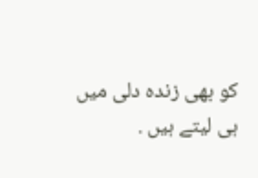کو بھی زندہ دلی میں ہی لیتے ہیں .